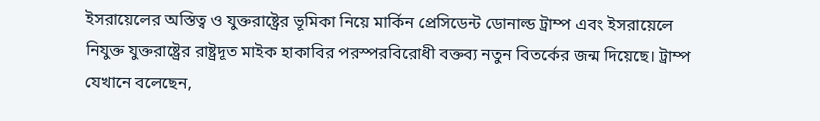ইসরায়েলের অস্তিত্ব ও যুক্তরাষ্ট্রের ভূমিকা নিয়ে মার্কিন প্রেসিডেন্ট ডোনাল্ড ট্রাম্প এবং ইসরায়েলে নিযুক্ত যুক্তরাষ্ট্রের রাষ্ট্রদূত মাইক হাকাবির পরস্পরবিরোধী বক্তব্য নতুন বিতর্কের জন্ম দিয়েছে। ট্রাম্প যেখানে বলেছেন,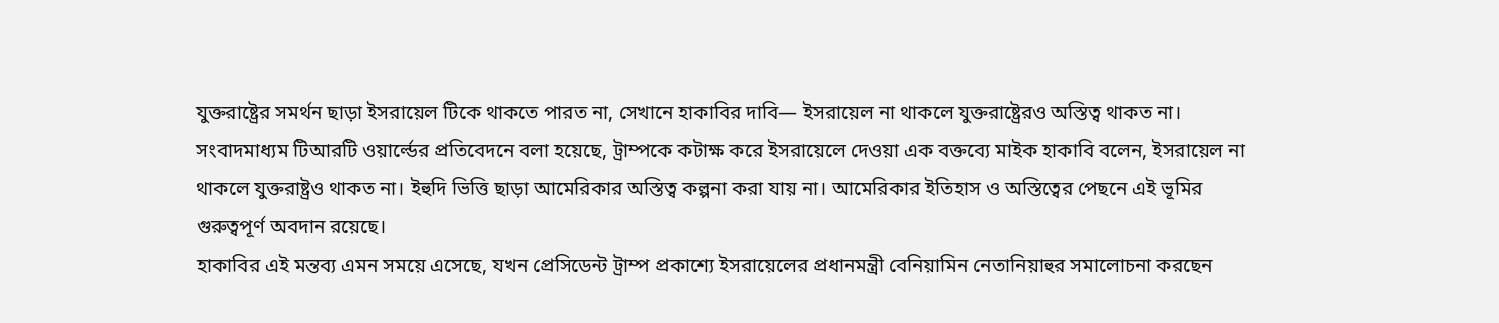যুক্তরাষ্ট্রের সমর্থন ছাড়া ইসরায়েল টিকে থাকতে পারত না, সেখানে হাকাবির দাবি— ইসরায়েল না থাকলে যুক্তরাষ্ট্রেরও অস্তিত্ব থাকত না।
সংবাদমাধ্যম টিআরটি ওয়ার্ল্ডের প্রতিবেদনে বলা হয়েছে, ট্রাম্পকে কটাক্ষ করে ইসরায়েলে দেওয়া এক বক্তব্যে মাইক হাকাবি বলেন, ইসরায়েল না থাকলে যুক্তরাষ্ট্রও থাকত না। ইহুদি ভিত্তি ছাড়া আমেরিকার অস্তিত্ব কল্পনা করা যায় না। আমেরিকার ইতিহাস ও অস্তিত্বের পেছনে এই ভূমির গুরুত্বপূর্ণ অবদান রয়েছে।
হাকাবির এই মন্তব্য এমন সময়ে এসেছে, যখন প্রেসিডেন্ট ট্রাম্প প্রকাশ্যে ইসরায়েলের প্রধানমন্ত্রী বেনিয়ামিন নেতানিয়াহুর সমালোচনা করছেন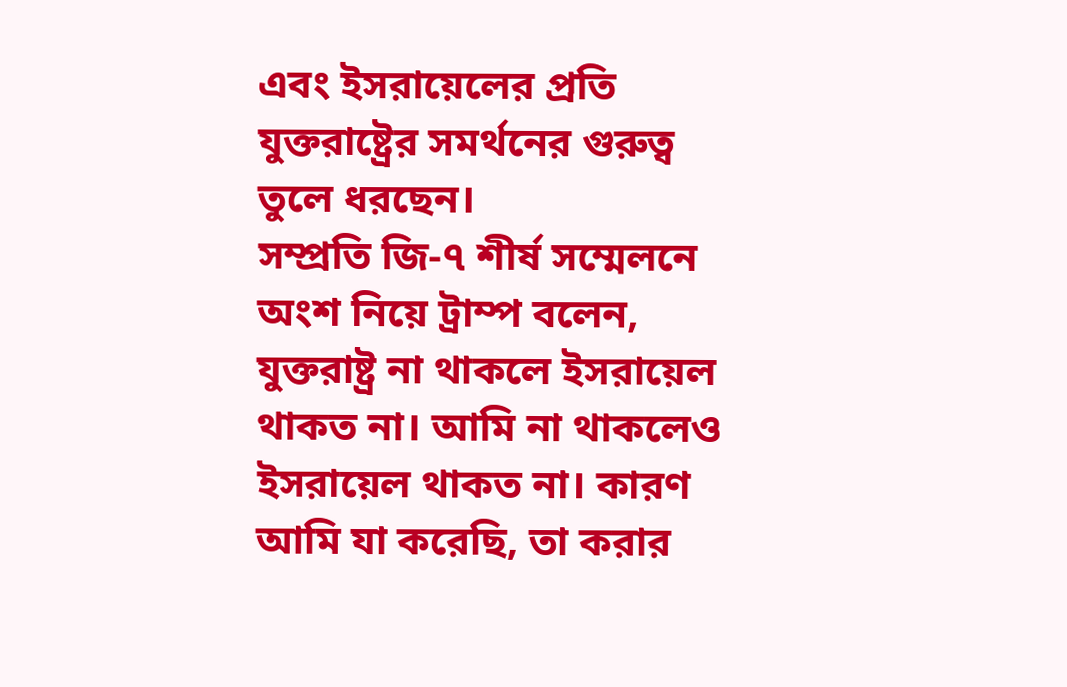এবং ইসরায়েলের প্রতি যুক্তরাষ্ট্রের সমর্থনের গুরুত্ব তুলে ধরছেন।
সম্প্রতি জি-৭ শীর্ষ সম্মেলনে অংশ নিয়ে ট্রাম্প বলেন, যুক্তরাষ্ট্র না থাকলে ইসরায়েল থাকত না। আমি না থাকলেও ইসরায়েল থাকত না। কারণ আমি যা করেছি, তা করার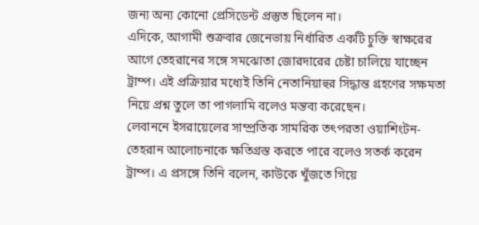জন্য অন্য কোনো প্রেসিডেন্ট প্রস্তুত ছিলেন না।
এদিকে, আগামী শুক্রবার জেনেভায় নির্ধারিত একটি চুক্তি স্বাক্ষরের আগে তেহরানের সঙ্গে সমঝোতা জোরদারের চেষ্টা চালিয়ে যাচ্ছেন ট্রাম্প। এই প্রক্রিয়ার মধ্যেই তিনি নেতানিয়াহুর সিদ্ধান্ত গ্রহণের সক্ষমতা নিয়ে প্রশ্ন তুলে তা পাগলামি বলেও মন্তব্য করেছেন।
লেবাননে ইসরায়েলের সাম্প্রতিক সামরিক তৎপরতা ওয়াশিংটন-তেহরান আলোচনাকে ক্ষতিগ্রস্ত করতে পারে বলেও সতর্ক করেন ট্রাম্প। এ প্রসঙ্গে তিনি বলেন, কাউকে খুঁজতে গিয়ে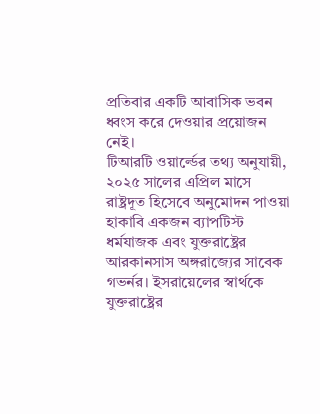প্রতিবার একটি আবাসিক ভবন ধ্বংস করে দেওয়ার প্রয়োজন নেই।
টিআরটি ওয়ার্ল্ডের তথ্য অনুযায়ী, ২০২৫ সালের এপ্রিল মাসে রাষ্ট্রদূত হিসেবে অনুমোদন পাওয়া হাকাবি একজন ব্যাপটিস্ট ধর্মযাজক এবং যুক্তরাষ্ট্রের আরকানসাস অঙ্গরাজ্যের সাবেক গভর্নর। ইসরায়েলের স্বার্থকে যুক্তরাষ্ট্রের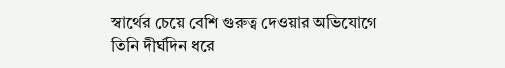স্বার্থের চেয়ে বেশি গুরুত্ব দেওয়ার অভিযোগে তিনি দীর্ঘদিন ধরে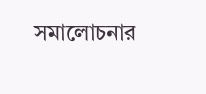সমালোচনার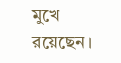মুখে রয়েছেন।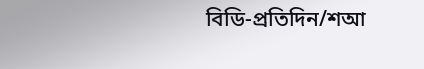বিডি-প্রতিদিন/শআ